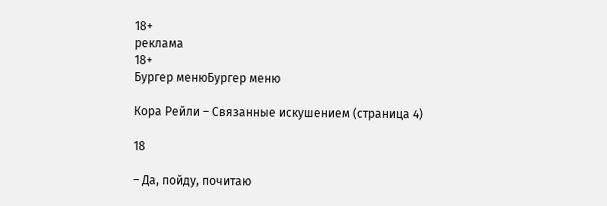18+
реклама
18+
Бургер менюБургер меню

Кора Рейли – Связанные искушением (страница 4)

18

– Да, пойду, почитаю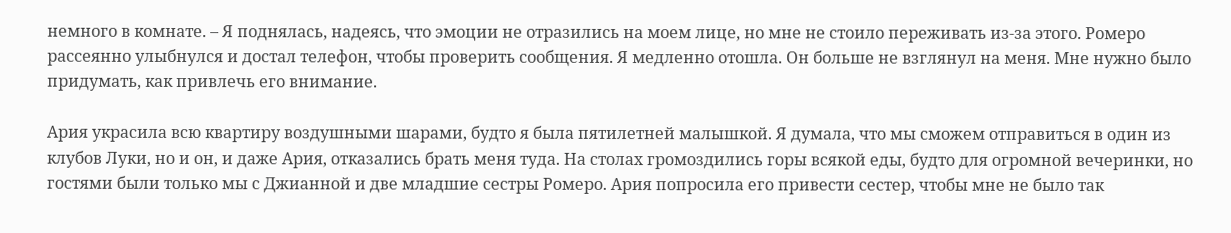немного в комнате. – Я поднялась, надеясь, что эмоции не отразились на моем лице, но мне не стоило переживать из-за этого. Ромеро рассеянно улыбнулся и достал телефон, чтобы проверить сообщения. Я медленно отошла. Он больше не взглянул на меня. Мне нужно было придумать, как привлечь его внимание.

Ария украсила всю квартиру воздушными шарами, будто я была пятилетней малышкой. Я думала, что мы сможем отправиться в один из клубов Луки, но и он, и даже Ария, отказались брать меня туда. На столах громоздились горы всякой еды, будто для огромной вечеринки, но гостями были только мы с Джианной и две младшие сестры Ромеро. Ария попросила его привести сестер, чтобы мне не было так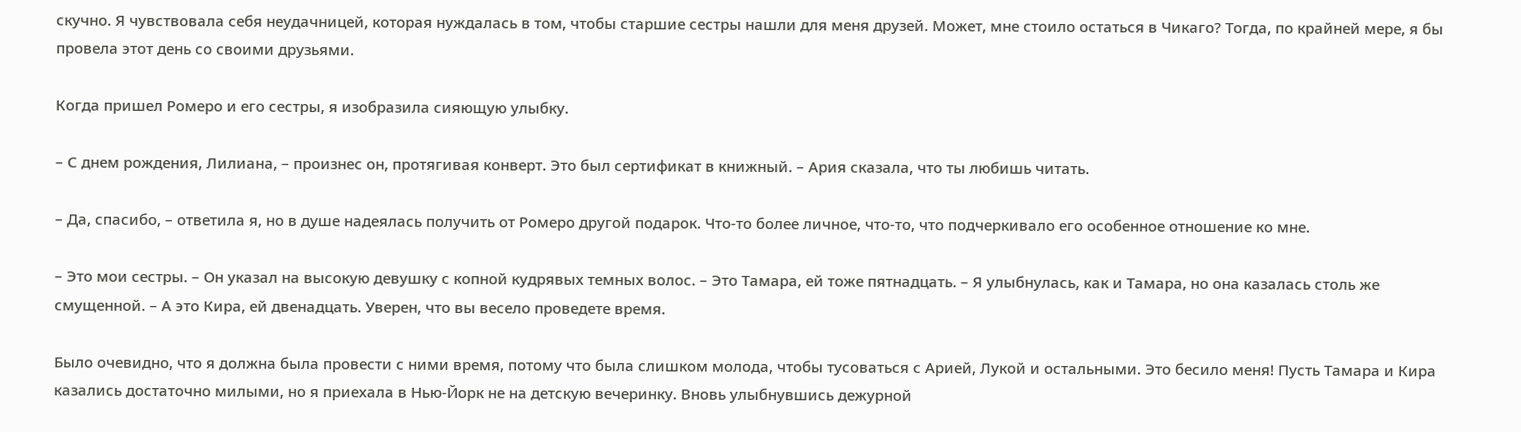скучно. Я чувствовала себя неудачницей, которая нуждалась в том, чтобы старшие сестры нашли для меня друзей. Может, мне стоило остаться в Чикаго? Тогда, по крайней мере, я бы провела этот день со своими друзьями.

Когда пришел Ромеро и его сестры, я изобразила сияющую улыбку.

– С днем рождения, Лилиана, – произнес он, протягивая конверт. Это был сертификат в книжный. – Ария сказала, что ты любишь читать.

– Да, спасибо, – ответила я, но в душе надеялась получить от Ромеро другой подарок. Что-то более личное, что-то, что подчеркивало его особенное отношение ко мне.

– Это мои сестры. – Он указал на высокую девушку с копной кудрявых темных волос. – Это Тамара, ей тоже пятнадцать. – Я улыбнулась, как и Тамара, но она казалась столь же смущенной. – А это Кира, ей двенадцать. Уверен, что вы весело проведете время.

Было очевидно, что я должна была провести с ними время, потому что была слишком молода, чтобы тусоваться с Арией, Лукой и остальными. Это бесило меня! Пусть Тамара и Кира казались достаточно милыми, но я приехала в Нью-Йорк не на детскую вечеринку. Вновь улыбнувшись дежурной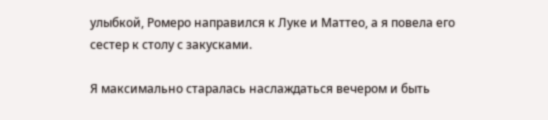улыбкой, Ромеро направился к Луке и Маттео, а я повела его сестер к столу с закусками.

Я максимально старалась наслаждаться вечером и быть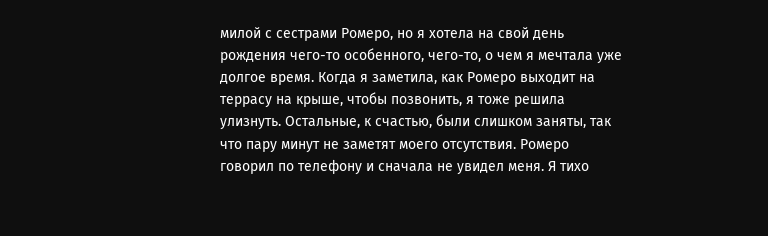милой с сестрами Ромеро, но я хотела на свой день рождения чего-то особенного, чего-то, о чем я мечтала уже долгое время. Когда я заметила, как Ромеро выходит на террасу на крыше, чтобы позвонить, я тоже решила улизнуть. Остальные, к счастью, были слишком заняты, так что пару минут не заметят моего отсутствия. Ромеро говорил по телефону и сначала не увидел меня. Я тихо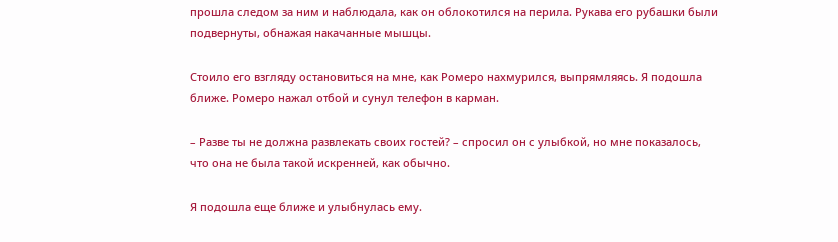прошла следом за ним и наблюдала, как он облокотился на перила. Рукава его рубашки были подвернуты, обнажая накачанные мышцы.

Стоило его взгляду остановиться на мне, как Ромеро нахмурился, выпрямляясь. Я подошла ближе. Ромеро нажал отбой и сунул телефон в карман.

– Разве ты не должна развлекать своих гостей? – спросил он с улыбкой, но мне показалось, что она не была такой искренней, как обычно.

Я подошла еще ближе и улыбнулась ему.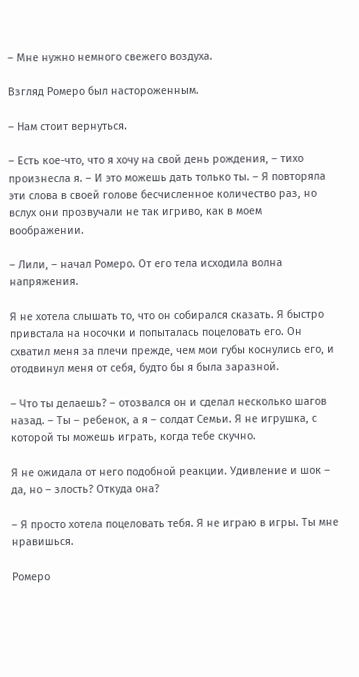– Мне нужно немного свежего воздуха.

Взгляд Ромеро был настороженным.

– Нам стоит вернуться.

– Есть кое-что, что я хочу на свой день рождения, – тихо произнесла я. – И это можешь дать только ты. – Я повторяла эти слова в своей голове бесчисленное количество раз, но вслух они прозвучали не так игриво, как в моем воображении.

– Лили, – начал Ромеро. От его тела исходила волна напряжения.

Я не хотела слышать то, что он собирался сказать. Я быстро привстала на носочки и попыталась поцеловать его. Он схватил меня за плечи прежде, чем мои губы коснулись его, и отодвинул меня от себя, будто бы я была заразной.

– Что ты делаешь? – отозвался он и сделал несколько шагов назад. – Ты – ребенок, а я – солдат Семьи. Я не игрушка, с которой ты можешь играть, когда тебе скучно.

Я не ожидала от него подобной реакции. Удивление и шок – да, но – злость? Откуда она?

– Я просто хотела поцеловать тебя. Я не играю в игры. Ты мне нравишься.

Ромеро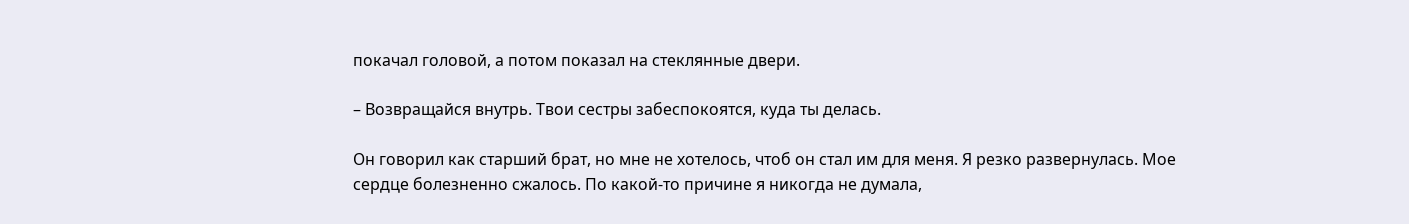покачал головой, а потом показал на стеклянные двери.

– Возвращайся внутрь. Твои сестры забеспокоятся, куда ты делась.

Он говорил как старший брат, но мне не хотелось, чтоб он стал им для меня. Я резко развернулась. Мое сердце болезненно сжалось. По какой-то причине я никогда не думала,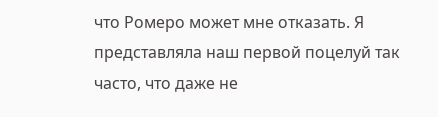что Ромеро может мне отказать. Я представляла наш первой поцелуй так часто, что даже не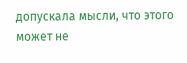допускала мысли, что этого может не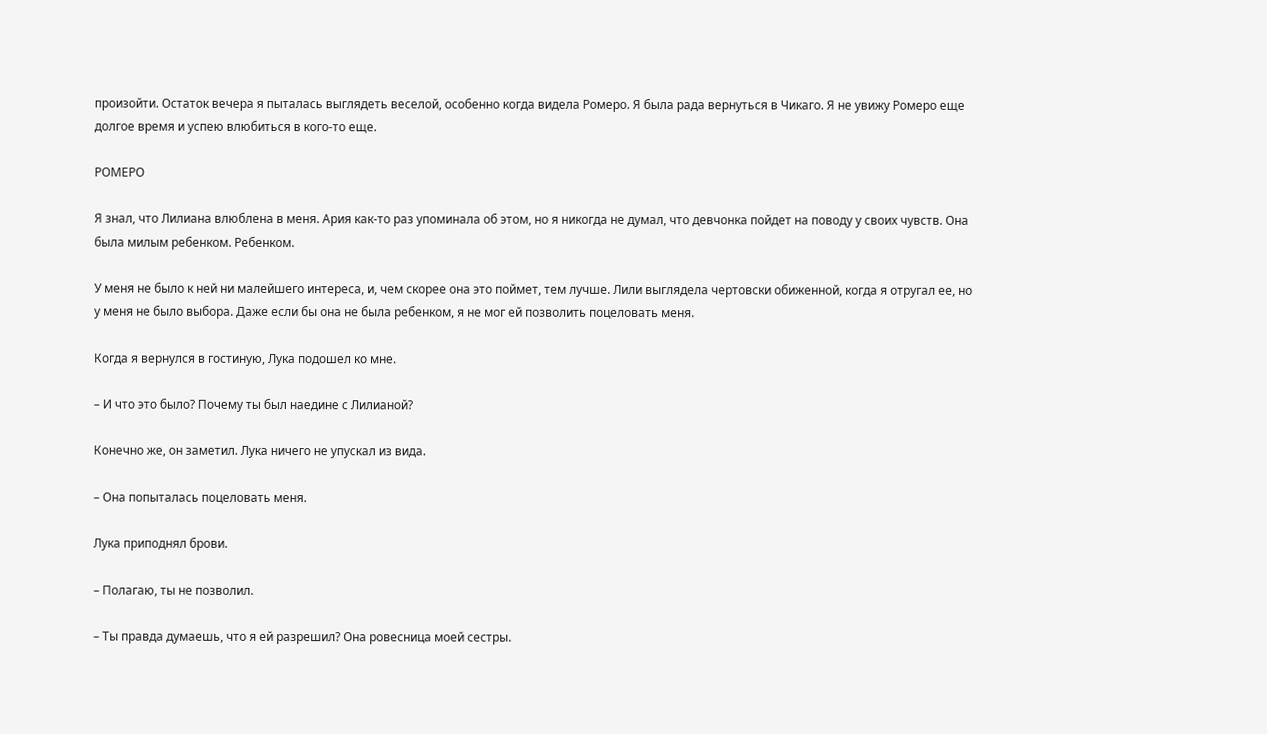произойти. Остаток вечера я пыталась выглядеть веселой, особенно когда видела Ромеро. Я была рада вернуться в Чикаго. Я не увижу Ромеро еще долгое время и успею влюбиться в кого-то еще.

РОМЕРО

Я знал, что Лилиана влюблена в меня. Ария как-то раз упоминала об этом, но я никогда не думал, что девчонка пойдет на поводу у своих чувств. Она была милым ребенком. Ребенком.

У меня не было к ней ни малейшего интереса, и, чем скорее она это поймет, тем лучше. Лили выглядела чертовски обиженной, когда я отругал ее, но у меня не было выбора. Даже если бы она не была ребенком, я не мог ей позволить поцеловать меня.

Когда я вернулся в гостиную, Лука подошел ко мне.

– И что это было? Почему ты был наедине с Лилианой?

Конечно же, он заметил. Лука ничего не упускал из вида.

– Она попыталась поцеловать меня.

Лука приподнял брови.

– Полагаю, ты не позволил.

– Ты правда думаешь, что я ей разрешил? Она ровесница моей сестры.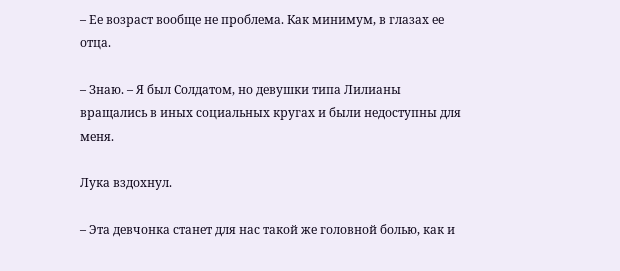– Ее возраст вообще не проблема. Как минимум, в глазах ее отца.

– Знаю. – Я был Солдатом, но девушки типа Лилианы вращались в иных социальных кругах и были недоступны для меня.

Лука вздохнул.

– Эта девчонка станет для нас такой же головной болью, как и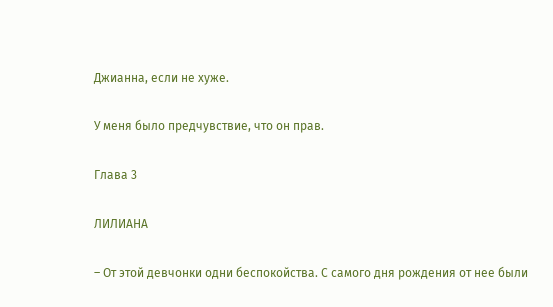Джианна, если не хуже.

У меня было предчувствие, что он прав.

Глава 3

ЛИЛИАНА

– От этой девчонки одни беспокойства. С самого дня рождения от нее были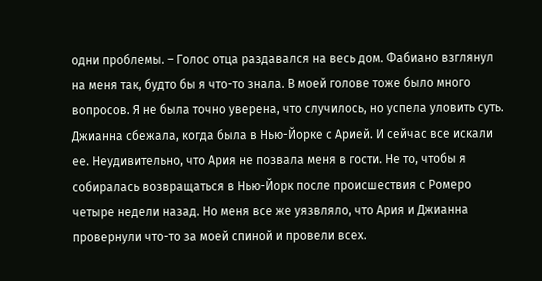одни проблемы. – Голос отца раздавался на весь дом. Фабиано взглянул на меня так, будто бы я что-то знала. В моей голове тоже было много вопросов. Я не была точно уверена, что случилось, но успела уловить суть. Джианна сбежала, когда была в Нью-Йорке с Арией. И сейчас все искали ее. Неудивительно, что Ария не позвала меня в гости. Не то, чтобы я собиралась возвращаться в Нью-Йорк после происшествия с Ромеро четыре недели назад. Но меня все же уязвляло, что Ария и Джианна провернули что-то за моей спиной и провели всех.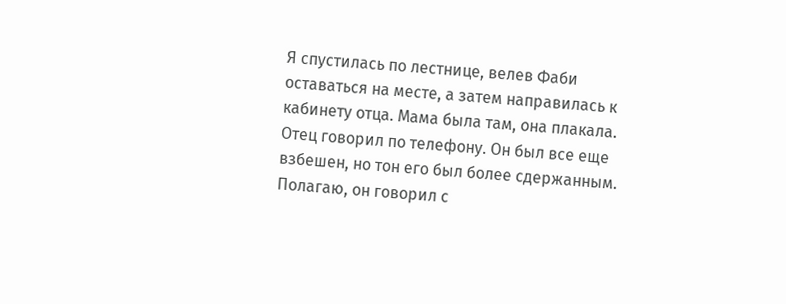Я спустилась по лестнице, велев Фаби оставаться на месте, а затем направилась к кабинету отца. Мама была там, она плакала. Отец говорил по телефону. Он был все еще взбешен, но тон его был более сдержанным. Полагаю, он говорил с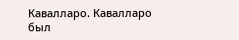Кавалларо. Кавалларо был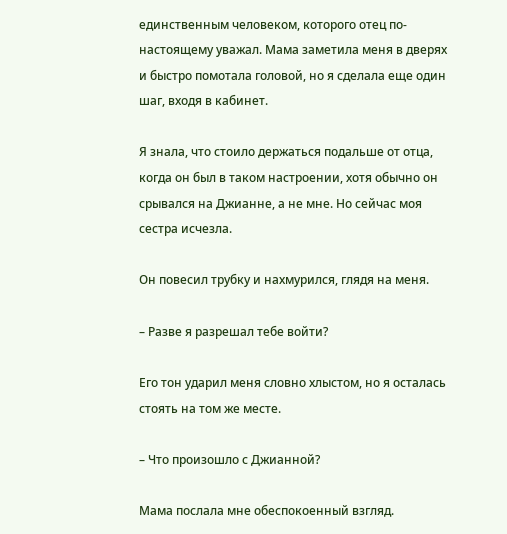единственным человеком, которого отец по-настоящему уважал. Мама заметила меня в дверях и быстро помотала головой, но я сделала еще один шаг, входя в кабинет.

Я знала, что стоило держаться подальше от отца, когда он был в таком настроении, хотя обычно он срывался на Джианне, а не мне. Но сейчас моя сестра исчезла.

Он повесил трубку и нахмурился, глядя на меня.

– Разве я разрешал тебе войти?

Его тон ударил меня словно хлыстом, но я осталась стоять на том же месте.

– Что произошло с Джианной?

Мама послала мне обеспокоенный взгляд.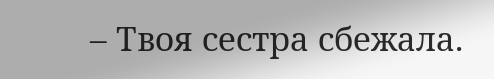– Твоя сестра сбежала.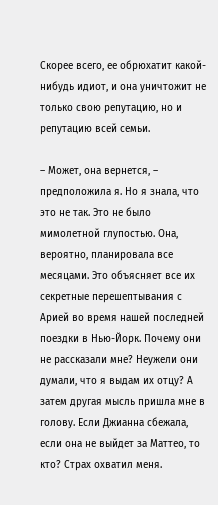Скорее всего, ее обрюхатит какой-нибудь идиот, и она уничтожит не только свою репутацию, но и репутацию всей семьи.

– Может, она вернется, – предположила я. Но я знала, что это не так. Это не было мимолетной глупостью. Она, вероятно, планировала все месяцами. Это объясняет все их секретные перешептывания с Арией во время нашей последней поездки в Нью-Йорк. Почему они не рассказали мне? Неужели они думали, что я выдам их отцу? А затем другая мысль пришла мне в голову. Если Джианна сбежала, если она не выйдет за Маттео, то кто? Страх охватил меня.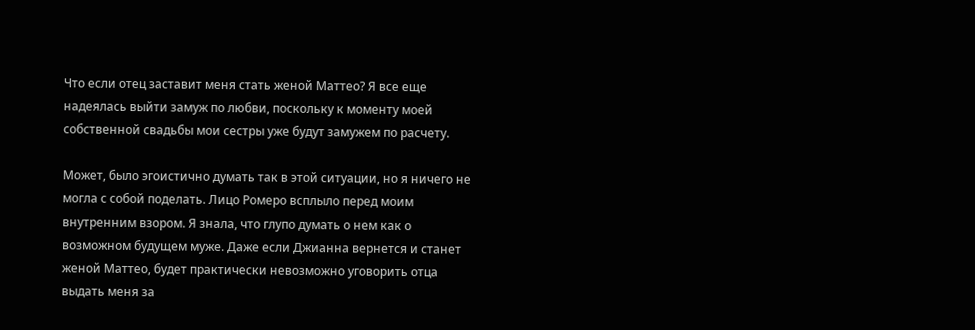Что если отец заставит меня стать женой Маттео? Я все еще надеялась выйти замуж по любви, поскольку к моменту моей собственной свадьбы мои сестры уже будут замужем по расчету.

Может, было эгоистично думать так в этой ситуации, но я ничего не могла с собой поделать. Лицо Ромеро всплыло перед моим внутренним взором. Я знала, что глупо думать о нем как о возможном будущем муже. Даже если Джианна вернется и станет женой Маттео, будет практически невозможно уговорить отца выдать меня за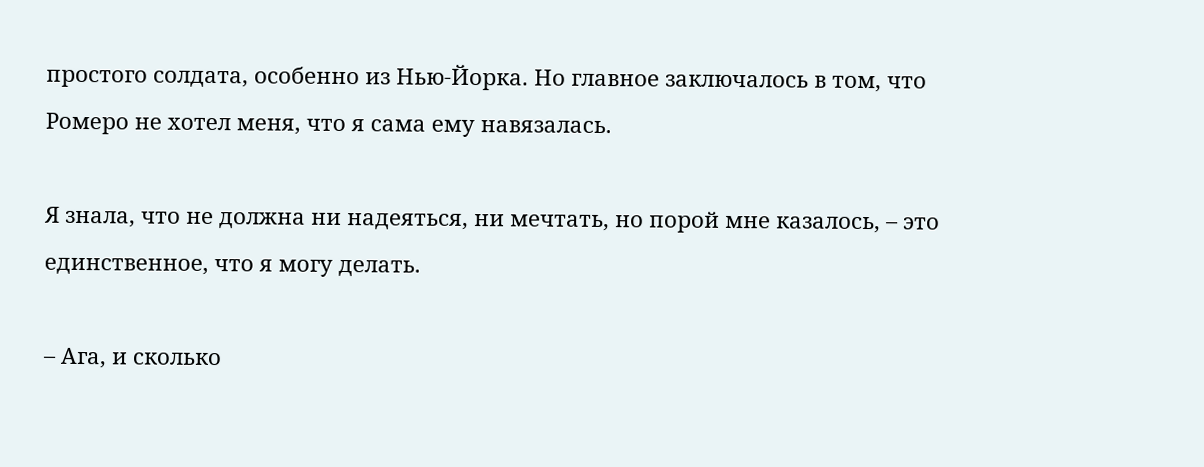простого солдата, особенно из Нью-Йорка. Но главное заключалось в том, что Ромеро не хотел меня, что я сама ему навязалась.

Я знала, что не должна ни надеяться, ни мечтать, но порой мне казалось, – это единственное, что я могу делать.

– Ага, и сколько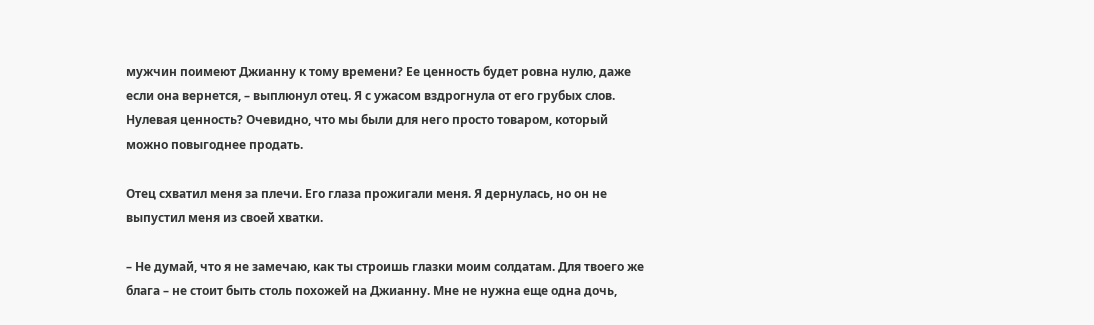мужчин поимеют Джианну к тому времени? Ее ценность будет ровна нулю, даже если она вернется, – выплюнул отец. Я с ужасом вздрогнула от его грубых слов. Нулевая ценность? Очевидно, что мы были для него просто товаром, который можно повыгоднее продать.

Отец схватил меня за плечи. Его глаза прожигали меня. Я дернулась, но он не выпустил меня из своей хватки.

– Не думай, что я не замечаю, как ты строишь глазки моим солдатам. Для твоего же блага – не стоит быть столь похожей на Джианну. Мне не нужна еще одна дочь,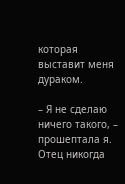которая выставит меня дураком.

– Я не сделаю ничего такого, – прошептала я. Отец никогда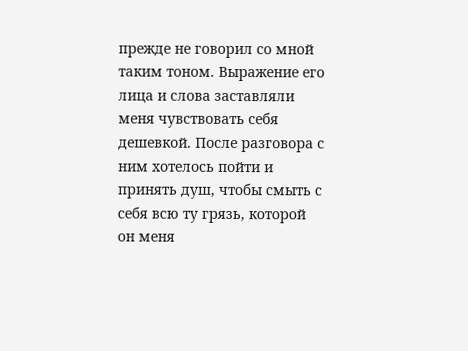прежде не говорил со мной таким тоном. Выражение его лица и слова заставляли меня чувствовать себя дешевкой. После разговора с ним хотелось пойти и принять душ, чтобы смыть с себя всю ту грязь, которой он меня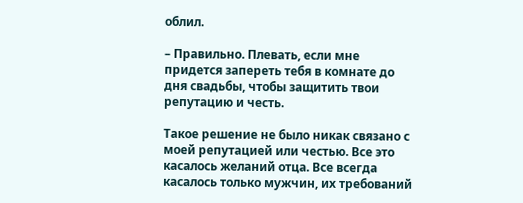облил.

– Правильно. Плевать, если мне придется запереть тебя в комнате до дня свадьбы, чтобы защитить твои репутацию и честь.

Такое решение не было никак связано с моей репутацией или честью. Все это касалось желаний отца. Все всегда касалось только мужчин, их требований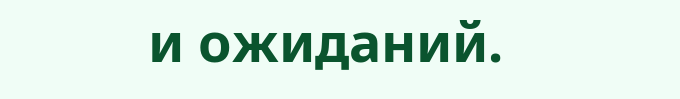и ожиданий.